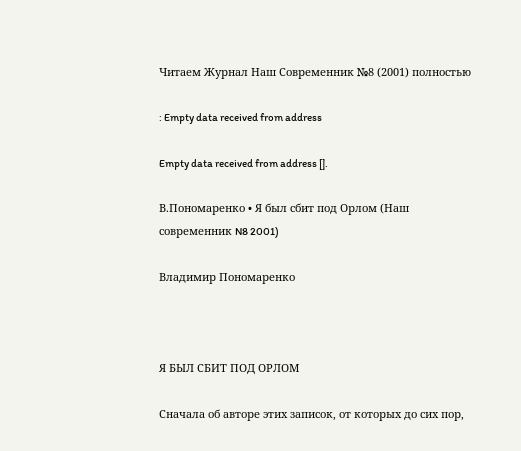Читаем Журнал Наш Современник №8 (2001) полностью

: Empty data received from address

Empty data received from address [].

В.Пономаренко • Я был сбит под Орлом (Наш современник N8 2001)

Владимир Пономаренко



Я БЫЛ СБИТ ПОД ОРЛОМ

Сначала об авторе этих записок, от которых до сих пор,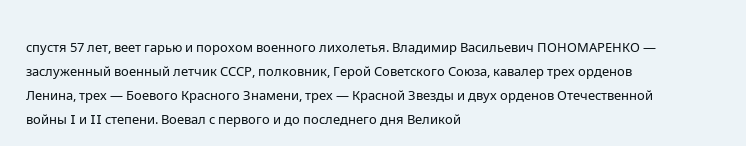спустя 57 лет, веет гарью и порохом военного лихолетья. Владимир Васильевич ПОНОМАРЕНКО — заслуженный военный летчик СССР, полковник, Герой Советского Союза, кавалер трех орденов Ленина, трех — Боевого Красного Знамени, трех — Красной Звезды и двух орденов Отечественной войны I и II степени. Воевал с первого и до последнего дня Великой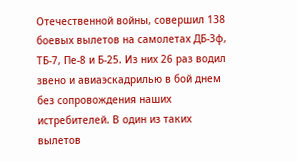Отечественной войны, совершил 138 боевых вылетов на самолетах ДБ-3ф, ТБ-7, Пе-8 и Б-25. Из них 26 раз водил звено и авиаэскадрилью в бой днем без сопровождения наших истребителей. В один из таких вылетов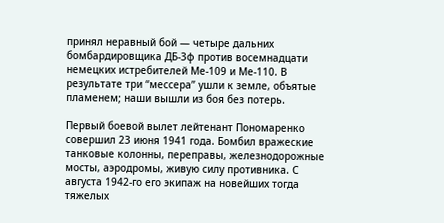принял неравный бой — четыре дальних бомбардировщика ДБ-3ф против восемнадцати немецких истребителей Ме-109 и Ме-110. В результате три “мессера” ушли к земле, объятые пламенем; наши вышли из боя без потерь.

Первый боевой вылет лейтенант Пономаренко совершил 23 июня 1941 года. Бомбил вражеские танковые колонны, переправы, железнодорожные мосты, аэродромы, живую силу противника. С августа 1942-го его экипаж на новейших тогда тяжелых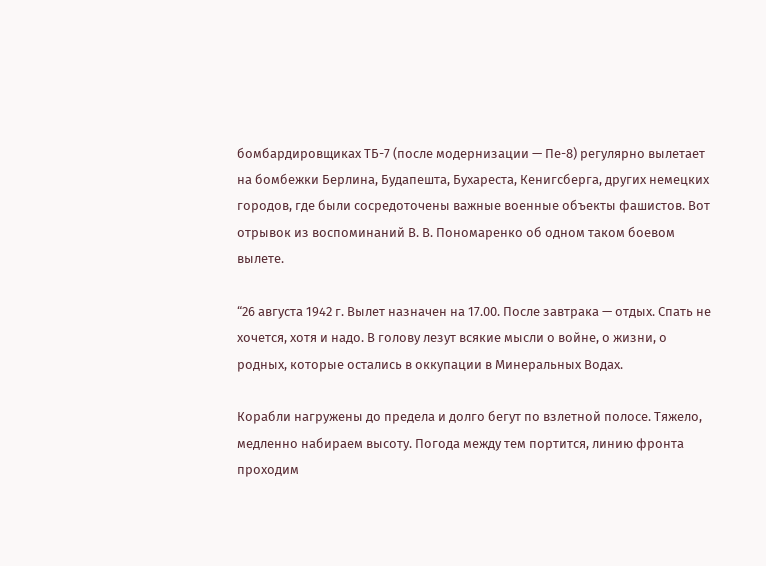бомбардировщиках ТБ-7 (после модернизации — Пе-8) регулярно вылетает на бомбежки Берлина, Будапешта, Бухареста, Кенигсберга, других немецких городов, где были сосредоточены важные военные объекты фашистов. Вот отрывок из воспоминаний В. В. Пономаренко об одном таком боевом вылете.

“26 августа 1942 г. Вылет назначен на 17.00. После завтрака — отдых. Спать не хочется, хотя и надо. В голову лезут всякие мысли о войне, о жизни, о родных, которые остались в оккупации в Минеральных Водах.

Корабли нагружены до предела и долго бегут по взлетной полосе. Тяжело, медленно набираем высоту. Погода между тем портится, линию фронта проходим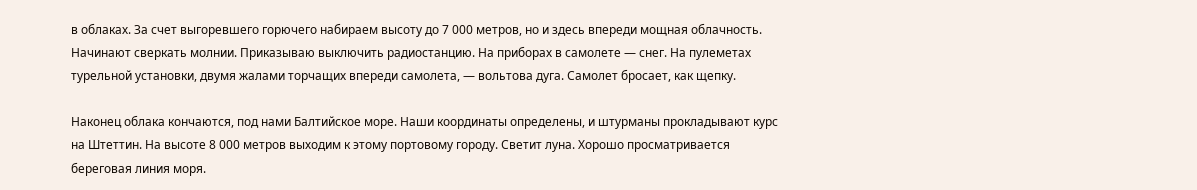в облаках. За счет выгоревшего горючего набираем высоту до 7 000 метров, но и здесь впереди мощная облачность. Начинают сверкать молнии. Приказываю выключить радиостанцию. На приборах в самолете — снег. На пулеметах турельной установки, двумя жалами торчащих впереди самолета, — вольтова дуга. Самолет бросает, как щепку.

Наконец облака кончаются, под нами Балтийское море. Наши координаты определены, и штурманы прокладывают курс на Штеттин. На высоте 8 000 метров выходим к этому портовому городу. Светит луна. Хорошо просматривается береговая линия моря.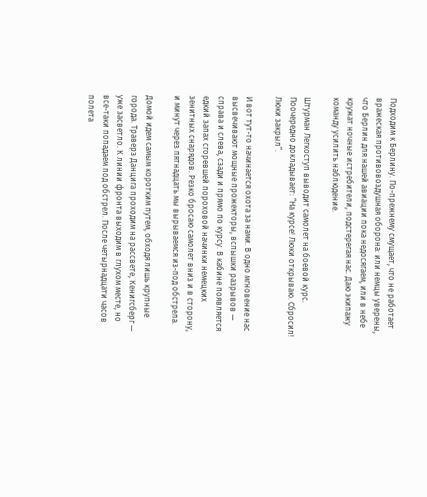Подходим к Берлину. По-прежнему смущает, что не работает вражеская противовоздушная оборона: или немцы уверены, что Берлин для нашей авиации пока недосягаем, или в небе кружат ночные истребители, подстерегая нас. Даю экипажу команду усилить наблюдение.

Штурман Легкоступ выводит самолет на боевой курс. Поочередно докладывает: “На курсе! Люки открываю. Сбросил! Люки закрыл”.

И вот тут-то начинается охота за нами. В одно мгновение нас высвечивают мощные прожекторы, вспышки разрывов — справа и слева, сзади и прямо по курсу. В кабине появляется едкий запах сгоревшей пороховой начинки немецких зенитных снарядов. Резко бросаю самолет вниз и в сторону, и минут через пятнадцать мы вырываемся из-под обстрела.

Домой идем самым коротким путем, обходя лишь крупные города. Траверз Данцига проходим на рассвете, Кенигсберг — уже засветло. К линии фронта выходим в глухом месте, но все-таки попадаем под обстрел. После четырнадцати часов полета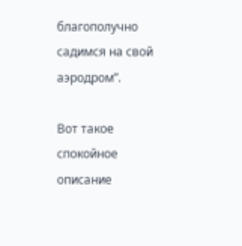благополучно садимся на свой аэродром”.

Вот такое спокойное описание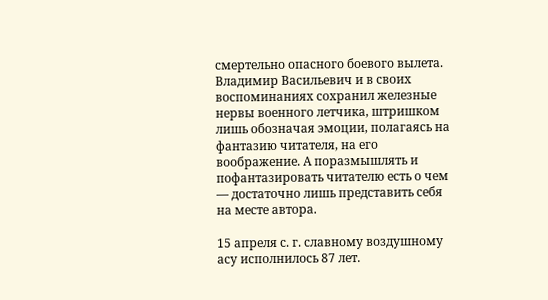смертельно опасного боевого вылета. Владимир Васильевич и в своих воспоминаниях сохранил железные нервы военного летчика, штришком лишь обозначая эмоции, полагаясь на фантазию читателя, на его воображение. А поразмышлять и пофантазировать читателю есть о чем — достаточно лишь представить себя на месте автора.

15 апреля с. г. славному воздушному асу исполнилось 87 лет.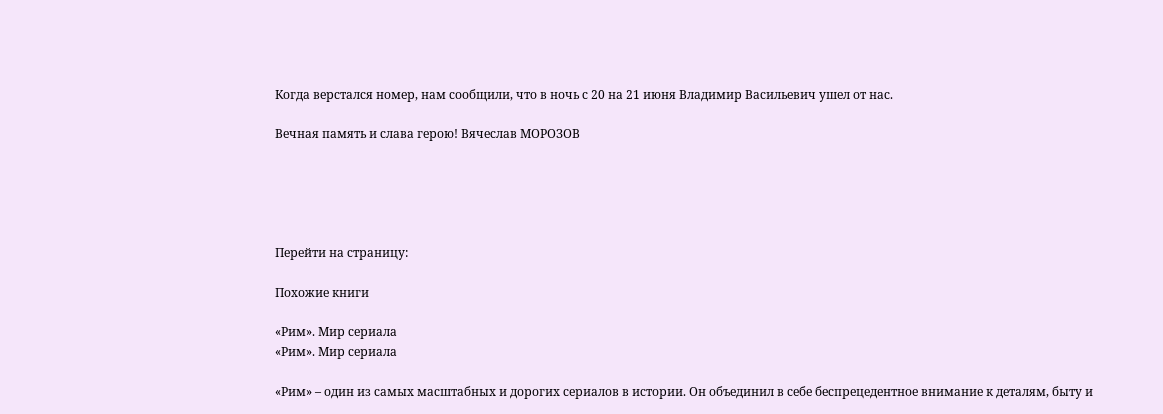Когда верстался номер, нам сообщили, что в ночь с 20 на 21 июня Владимир Васильевич ушел от нас.

Вечная память и слава герою! Вячеслав МОРОЗОВ





Перейти на страницу:

Похожие книги

«Рим». Мир сериала
«Рим». Мир сериала

«Рим» – один из самых масштабных и дорогих сериалов в истории. Он объединил в себе беспрецедентное внимание к деталям, быту и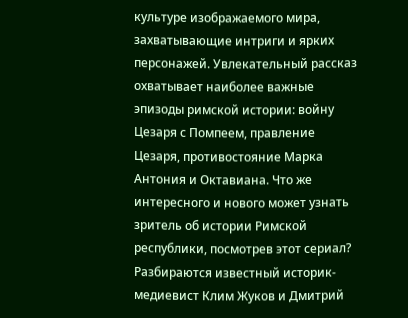культуре изображаемого мира, захватывающие интриги и ярких персонажей. Увлекательный рассказ охватывает наиболее важные эпизоды римской истории: войну Цезаря с Помпеем, правление Цезаря, противостояние Марка Антония и Октавиана. Что же интересного и нового может узнать зритель об истории Римской республики, посмотрев этот сериал? Разбираются известный историк-медиевист Клим Жуков и Дмитрий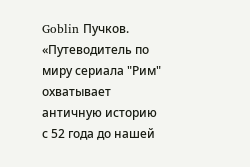Goblin Пучков. «Путеводитель по миру сериала "Рим" охватывает античную историю с 52 года до нашей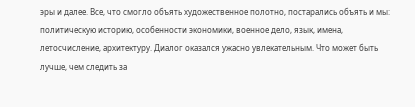эры и далее. Все, что смогло объять художественное полотно, постарались объять и мы: политическую историю, особенности экономики, военное дело, язык, имена, летосчисление, архитектуру. Диалог оказался ужасно увлекательным. Что может быть лучше, чем следить за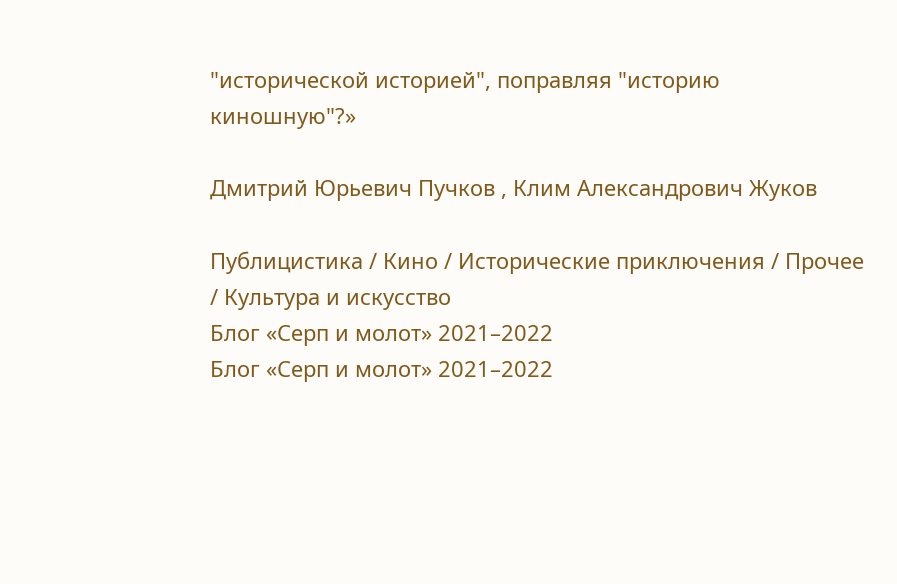"исторической историей", поправляя "историю киношную"?»

Дмитрий Юрьевич Пучков , Клим Александрович Жуков

Публицистика / Кино / Исторические приключения / Прочее / Культура и искусство
Блог «Серп и молот» 2021–2022
Блог «Серп и молот» 2021–2022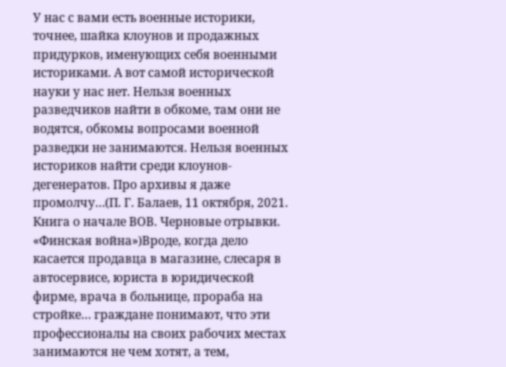У нас с вами есть военные историки, точнее, шайка клоунов и продажных придурков, именующих себя военными историками. А вот самой исторической науки у нас нет. Нельзя военных разведчиков найти в обкоме, там они не водятся, обкомы вопросами военной разведки не занимаются. Нельзя военных историков найти среди клоунов-дегенератов. Про архивы я даже промолчу…(П. Г. Балаев, 11 октября, 2021. Книга о начале ВОВ. Черновые отрывки. «Финская война»)Вроде, когда дело касается продавца в магазине, слесаря в автосервисе, юриста в юридической фирме, врача в больнице, прораба на стройке… граждане понимают, что эти профессионалы на своих рабочих местах занимаются не чем хотят, а тем,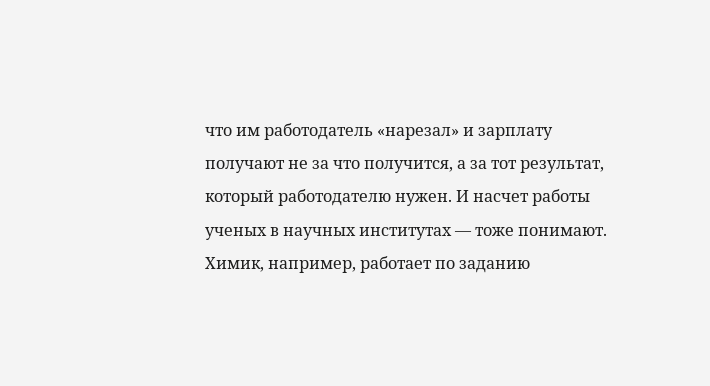что им работодатель «нарезал» и зарплату получают не за что получится, а за тот результат, который работодателю нужен. И насчет работы ученых в научных институтах — тоже понимают. Химик, например, работает по заданию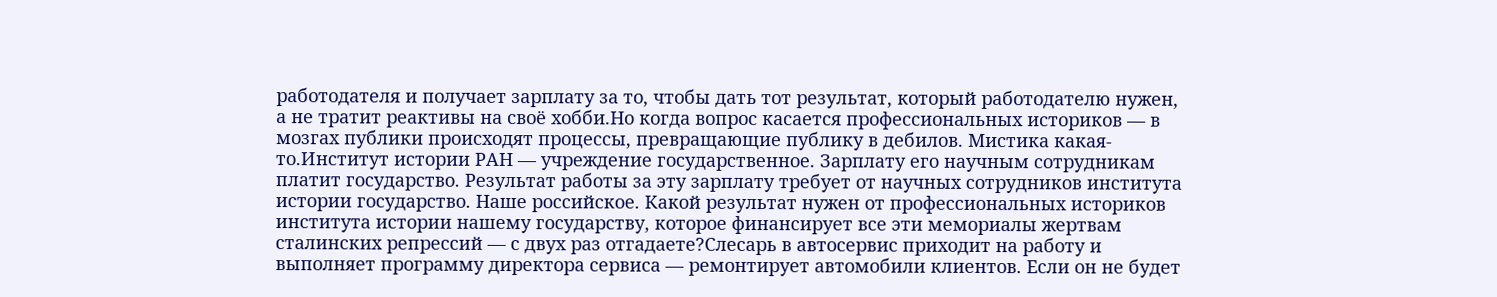работодателя и получает зарплату за то, чтобы дать тот результат, который работодателю нужен, а не тратит реактивы на своё хобби.Но когда вопрос касается профессиональных историков — в мозгах публики происходят процессы, превращающие публику в дебилов. Мистика какая-то.Институт истории РАН — учреждение государственное. Зарплату его научным сотрудникам платит государство. Результат работы за эту зарплату требует от научных сотрудников института истории государство. Наше российское. Какой результат нужен от профессиональных историков института истории нашему государству, которое финансирует все эти мемориалы жертвам сталинских репрессий — с двух раз отгадаете?Слесарь в автосервис приходит на работу и выполняет программу директора сервиса — ремонтирует автомобили клиентов. Если он не будет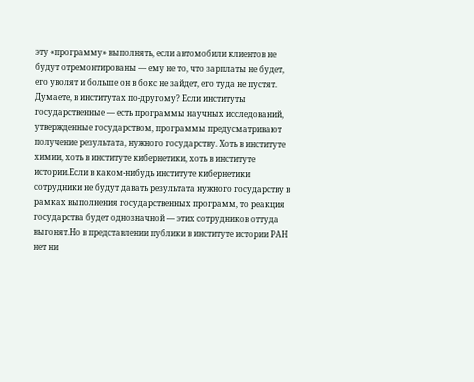эту «программу» выполнять, если автомобили клиентов не будут отремонтированы — ему не то, что зарплаты не будет, его уволят и больше он в бокс не зайдет, его туда не пустят. Думаете, в институтах по-другому? Если институты государственные — есть программы научных исследований, утвержденные государством, программы предусматривают получение результата, нужного государству. Хоть в институте химии, хоть в институте кибернетики, хоть в институте истории.Если в каком-нибудь институте кибернетики сотрудники не будут давать результата нужного государству в рамках выполнения государственных программ, то реакция государства будет однозначной — этих сотрудников оттуда выгонят.Но в представлении публики в институте истории РАН нет ни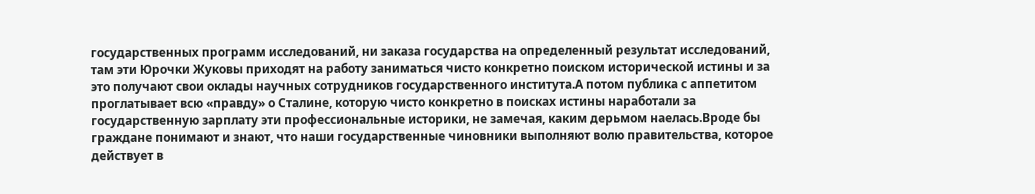государственных программ исследований, ни заказа государства на определенный результат исследований, там эти Юрочки Жуковы приходят на работу заниматься чисто конкретно поиском исторической истины и за это получают свои оклады научных сотрудников государственного института.А потом публика с аппетитом проглатывает всю «правду» о Сталине, которую чисто конкретно в поисках истины наработали за государственную зарплату эти профессиональные историки, не замечая, каким дерьмом наелась.Вроде бы граждане понимают и знают, что наши государственные чиновники выполняют волю правительства, которое действует в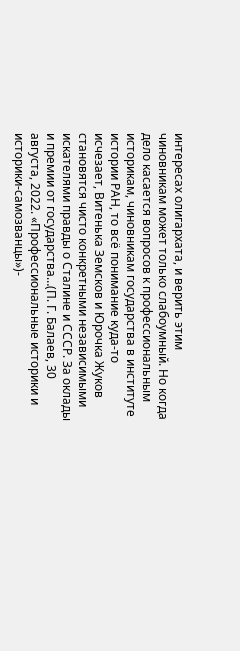интересах олигархата, и верить этим чиновникам может только слабоумный. Но когда дело касается вопросов к профессиональным историкам, чиновникам государства в институте истории РАН, то всё понимание куда-то исчезает, Витенька Земсков и Юрочка Жуков становятся чисто конкретными независимыми искателями правды о Сталине и СССР. За оклады и премии от государства…(П. Г. Балаев, 30 августа, 2022. «Профессиональные историки и историки-самозванцы»)-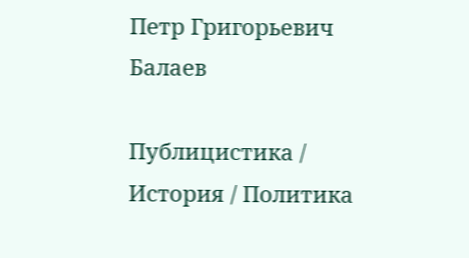Петр Григорьевич Балаев

Публицистика / История / Политика